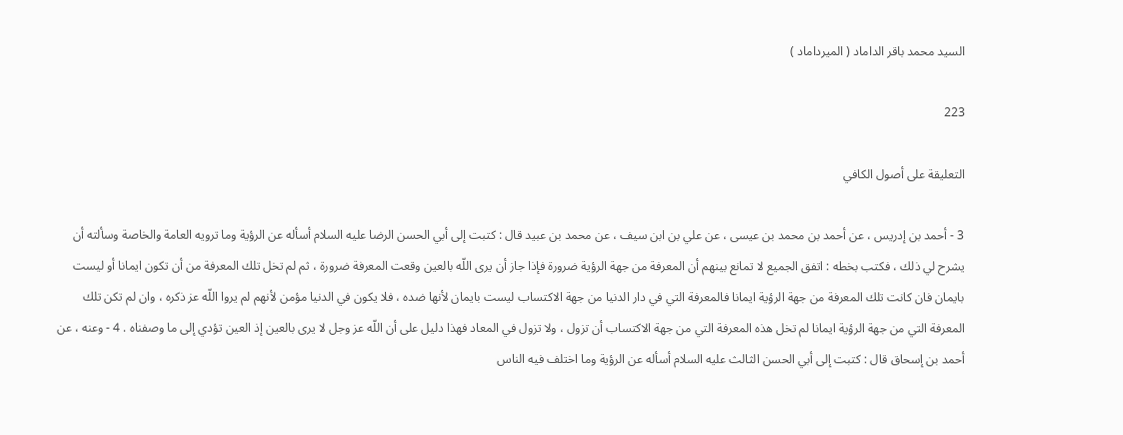السيد محمد باقر الداماد ( الميرداماد )

223

التعليقة على أصول الكافي

3 - أحمد بن إدريس ، عن أحمد بن محمد بن عيسى ، عن علي بن ابن سيف ، عن محمد بن عبيد قال : كتبت إلى أبي الحسن الرضا عليه السلام أسأله عن الرؤية وما ترويه العامة والخاصة وسألته أن يشرح لي ذلك ، فكتب بخطه : اتفق الجميع لا تمانع بينهم أن المعرفة من جهة الرؤية ضرورة فإذا جاز أن يرى اللّه بالعين وقعت المعرفة ضرورة ، ثم لم تخل تلك المعرفة من أن تكون ايمانا أو ليست بايمان فان كانت تلك المعرفة من جهة الرؤية ايمانا فالمعرفة التي في دار الدنيا من جهة الاكتساب ليست بايمان لأنها ضده ، فلا يكون في الدنيا مؤمن لأنهم لم يروا اللّه عز ذكره ، وان لم تكن تلك المعرفة التي من جهة الرؤية ايمانا لم تخل هذه المعرفة التي من جهة الاكتساب أن تزول ، ولا تزول في المعاد فهذا دليل على أن اللّه عز وجل لا يرى بالعين إذ العين تؤدي إلى ما وصفناه . 4 - وعنه ، عن أحمد بن إسحاق قال : كتبت إلى أبي الحسن الثالث عليه السلام أسأله عن الرؤية وما اختلف فيه الناس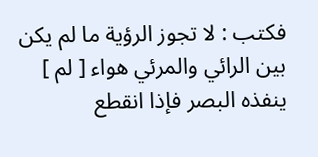فكتب : لا تجوز الرؤية ما لم يكن بين الرائي والمرئي هواء [ لم ] ينفذه البصر فإذا انقطع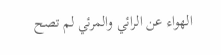الهواء عن الرائي والمرئي لم تصح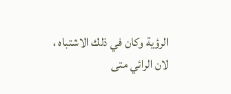الرؤية وكان في ذلك الاشتباه ، لان الرائي متى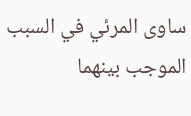ساوى المرئي في السبب الموجب بينهما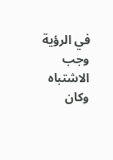في الرؤية وجب الاشتباه وكان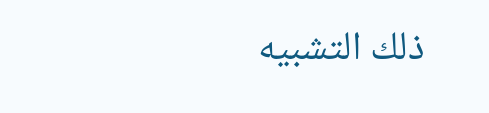ذلك التشبيه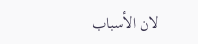لان الأسباب